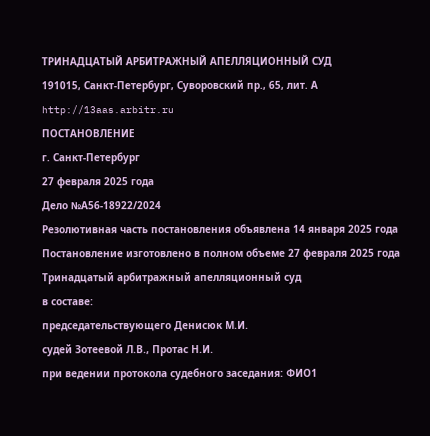ТРИНАДЦАТЫЙ АРБИТРАЖНЫЙ АПЕЛЛЯЦИОННЫЙ СУД
191015, Санкт-Петербург, Суворовский пр., 65, лит. А
http://13aas.arbitr.ru
ПОСТАНОВЛЕНИЕ
г. Санкт-Петербург
27 февраля 2025 года
Дело №А56-18922/2024
Резолютивная часть постановления объявлена 14 января 2025 года
Постановление изготовлено в полном объеме 27 февраля 2025 года
Тринадцатый арбитражный апелляционный суд
в составе:
председательствующего Денисюк М.И.
судей Зотеевой Л.В., Протас Н.И.
при ведении протокола судебного заседания: ФИО1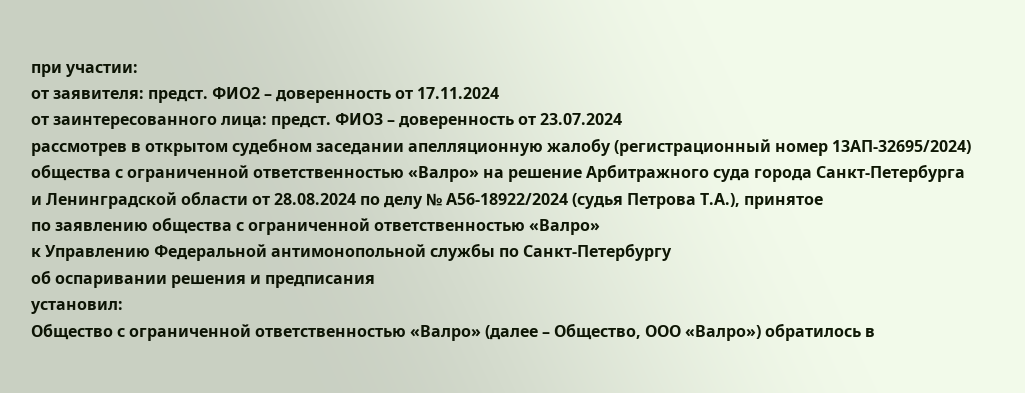при участии:
от заявителя: предст. ФИО2 – доверенность от 17.11.2024
от заинтересованного лица: предст. ФИО3 – доверенность от 23.07.2024
рассмотрев в открытом судебном заседании апелляционную жалобу (регистрационный номер 13АП-32695/2024) общества с ограниченной ответственностью «Валро» на решение Арбитражного суда города Санкт-Петербурга и Ленинградской области от 28.08.2024 по делу № А56-18922/2024 (судья Петрова Т.А.), принятое
по заявлению общества с ограниченной ответственностью «Валро»
к Управлению Федеральной антимонопольной службы по Санкт-Петербургу
об оспаривании решения и предписания
установил:
Общество с ограниченной ответственностью «Валро» (далее – Общество, ООО «Валро») обратилось в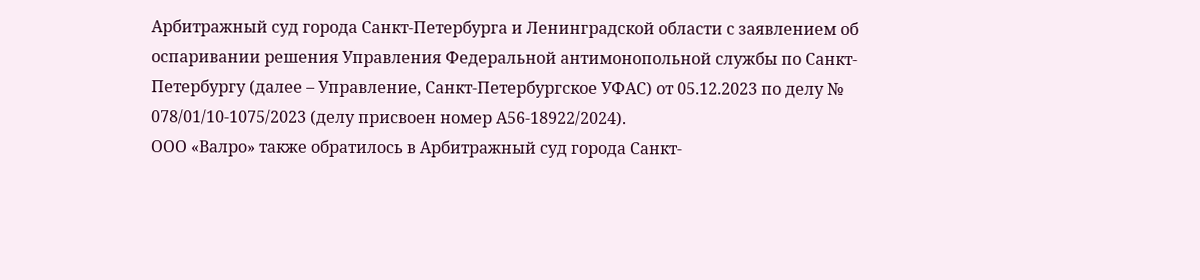Арбитражный суд города Санкт-Петербурга и Ленинградской области с заявлением об оспаривании решения Управления Федеральной антимонопольной службы по Санкт-Петербургу (далее – Управление, Санкт-Петербургское УФАС) от 05.12.2023 по делу № 078/01/10-1075/2023 (делу присвоен номер А56-18922/2024).
ООО «Валро» также обратилось в Арбитражный суд города Санкт-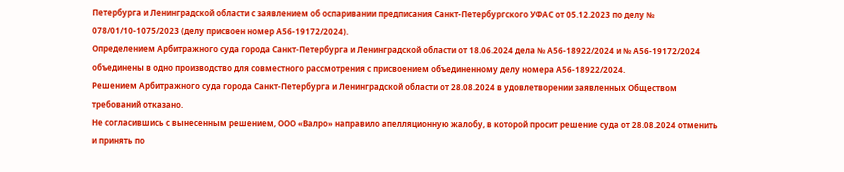Петербурга и Ленинградской области с заявлением об оспаривании предписания Санкт-Петербургского УФАС от 05.12.2023 по делу № 078/01/10-1075/2023 (делу присвоен номер А56-19172/2024).
Определением Арбитражного суда города Санкт-Петербурга и Ленинградской области от 18.06.2024 дела № А56-18922/2024 и № А56-19172/2024 объединены в одно производство для совместного рассмотрения с присвоением объединенному делу номера А56-18922/2024.
Решением Арбитражного суда города Санкт-Петербурга и Ленинградской области от 28.08.2024 в удовлетворении заявленных Обществом требований отказано.
Не согласившись с вынесенным решением, ООО «Валро» направило апелляционную жалобу, в которой просит решение суда от 28.08.2024 отменить и принять по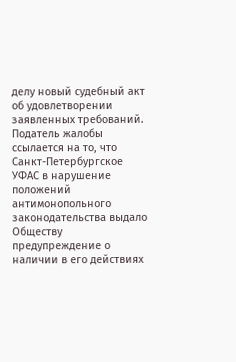делу новый судебный акт об удовлетворении заявленных требований. Податель жалобы ссылается на то, что Санкт-Петербургское УФАС в нарушение положений антимонопольного законодательства выдало Обществу предупреждение о наличии в его действиях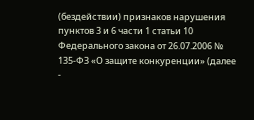(бездействии) признаков нарушения пунктов 3 и 6 части 1 статьи 10 Федерального закона от 26.07.2006 № 135-ФЗ «О защите конкуренции» (далее -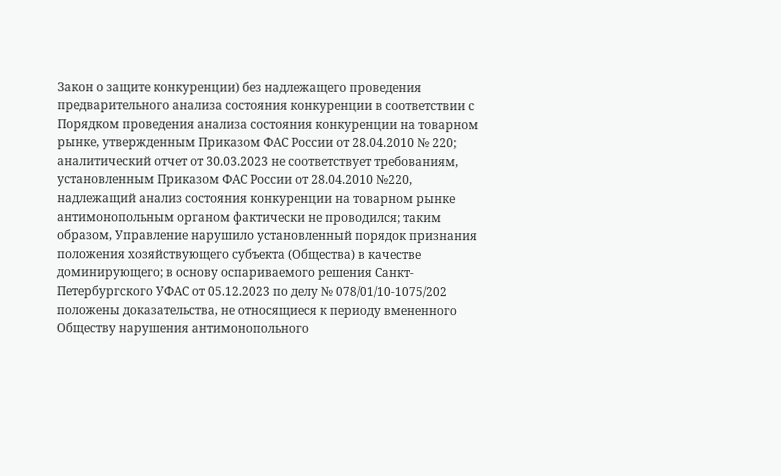Закон о защите конкуренции) без надлежащего проведения предварительного анализа состояния конкуренции в соответствии с Порядком проведения анализа состояния конкуренции на товарном рынке, утвержденным Приказом ФАС России от 28.04.2010 № 220; аналитический отчет от 30.03.2023 не соответствует требованиям, установленным Приказом ФАС России от 28.04.2010 №220, надлежащий анализ состояния конкуренции на товарном рынке антимонопольным органом фактически не проводился; таким образом, Управление нарушило установленный порядок признания положения хозяйствующего субъекта (Общества) в качестве доминирующего; в основу оспариваемого решения Санкт-Петербургского УФАС от 05.12.2023 по делу № 078/01/10-1075/202 положены доказательства, не относящиеся к периоду вмененного Обществу нарушения антимонопольного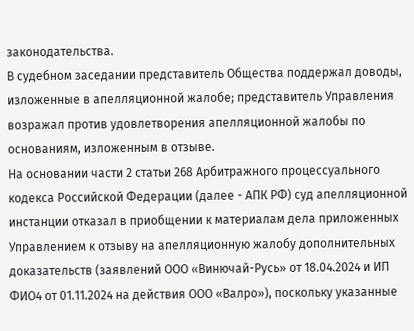законодательства.
В судебном заседании представитель Общества поддержал доводы, изложенные в апелляционной жалобе; представитель Управления возражал против удовлетворения апелляционной жалобы по основаниям, изложенным в отзыве.
На основании части 2 статьи 268 Арбитражного процессуального кодекса Российской Федерации (далее - АПК РФ) суд апелляционной инстанции отказал в приобщении к материалам дела приложенных Управлением к отзыву на апелляционную жалобу дополнительных доказательств (заявлений ООО «Винючай-Русь» от 18.04.2024 и ИП ФИО4 от 01.11.2024 на действия ООО «Валро»), поскольку указанные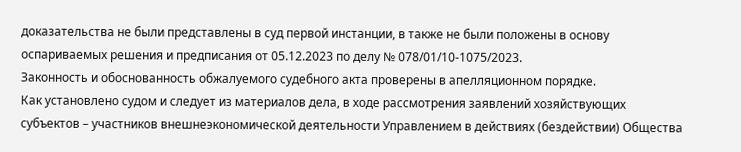доказательства не были представлены в суд первой инстанции, в также не были положены в основу оспариваемых решения и предписания от 05.12.2023 по делу № 078/01/10-1075/2023.
Законность и обоснованность обжалуемого судебного акта проверены в апелляционном порядке.
Как установлено судом и следует из материалов дела, в ходе рассмотрения заявлений хозяйствующих субъектов – участников внешнеэкономической деятельности Управлением в действиях (бездействии) Общества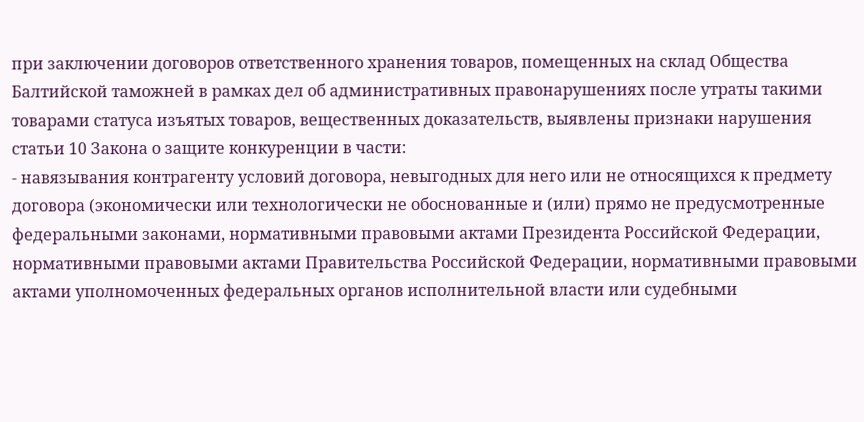при заключении договоров ответственного хранения товаров, помещенных на склад Общества Балтийской таможней в рамках дел об административных правонарушениях после утраты такими товарами статуса изъятых товаров, вещественных доказательств, выявлены признаки нарушения статьи 10 Закона о защите конкуренции в части:
- навязывания контрагенту условий договора, невыгодных для него или не относящихся к предмету договора (экономически или технологически не обоснованные и (или) прямо не предусмотренные федеральными законами, нормативными правовыми актами Президента Российской Федерации, нормативными правовыми актами Правительства Российской Федерации, нормативными правовыми актами уполномоченных федеральных органов исполнительной власти или судебными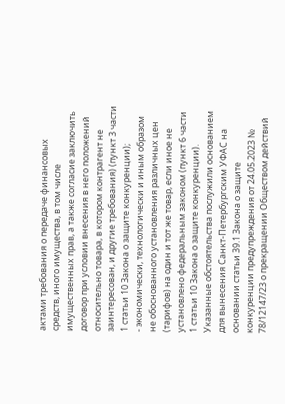актами требования о передаче финансовых средств, иного имущества, в том числе имущественных прав, а также согласие заключить договор при условии внесения в него положений относительно товара, в котором контрагент не заинтересован, и другие требования) (пункт 3 части 1 статьи 10 Закона о защите конкуренции);
- экономически, технологически и иным образом не обоснованного установления различных цен (тарифов) на один и тот же товар, если иное не установлено федеральным законом (пункт 6 части 1 статьи 10 Закона о защите конкуренции).
Указанные обстоятельства послужили основанием для вынесения Санкт-Петербургским УФАС на основании статьи 39.1 Закона о защите конкуренции предупреждения от 24.05.2023 № 78/12147/23 о прекращении Обществом действий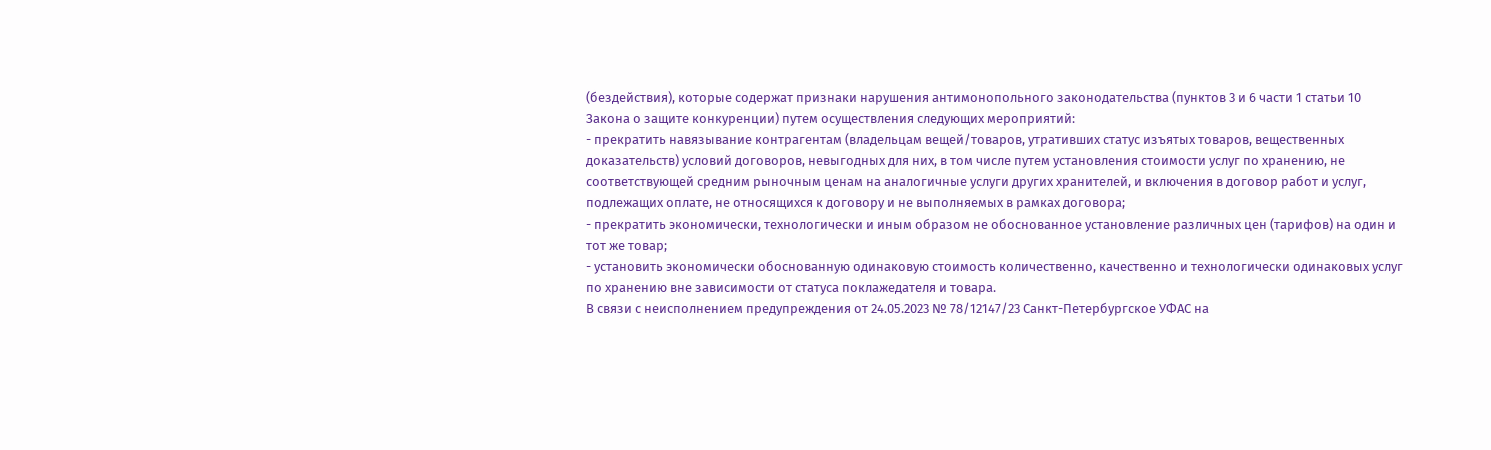(бездействия), которые содержат признаки нарушения антимонопольного законодательства (пунктов 3 и 6 части 1 статьи 10 Закона о защите конкуренции) путем осуществления следующих мероприятий:
- прекратить навязывание контрагентам (владельцам вещей/товаров, утративших статус изъятых товаров, вещественных доказательств) условий договоров, невыгодных для них, в том числе путем установления стоимости услуг по хранению, не соответствующей средним рыночным ценам на аналогичные услуги других хранителей, и включения в договор работ и услуг, подлежащих оплате, не относящихся к договору и не выполняемых в рамках договора;
- прекратить экономически, технологически и иным образом не обоснованное установление различных цен (тарифов) на один и тот же товар;
- установить экономически обоснованную одинаковую стоимость количественно, качественно и технологически одинаковых услуг по хранению вне зависимости от статуса поклажедателя и товара.
В связи с неисполнением предупреждения от 24.05.2023 № 78/12147/23 Санкт-Петербургское УФАС на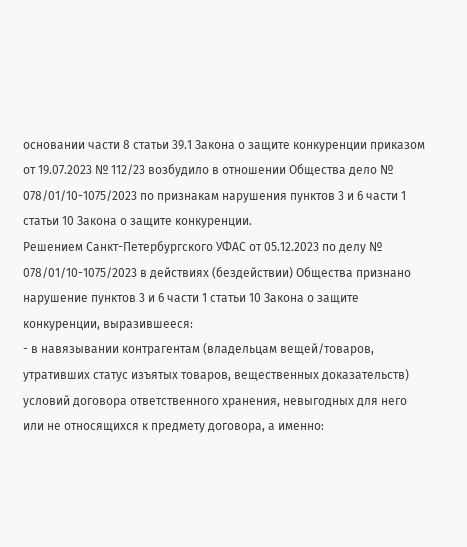основании части 8 статьи 39.1 Закона о защите конкуренции приказом от 19.07.2023 № 112/23 возбудило в отношении Общества дело № 078/01/10-1075/2023 по признакам нарушения пунктов 3 и 6 части 1 статьи 10 Закона о защите конкуренции.
Решением Санкт-Петербургского УФАС от 05.12.2023 по делу № 078/01/10-1075/2023 в действиях (бездействии) Общества признано нарушение пунктов 3 и 6 части 1 статьи 10 Закона о защите конкуренции, выразившееся:
- в навязывании контрагентам (владельцам вещей/товаров, утративших статус изъятых товаров, вещественных доказательств) условий договора ответственного хранения, невыгодных для него или не относящихся к предмету договора, а именно: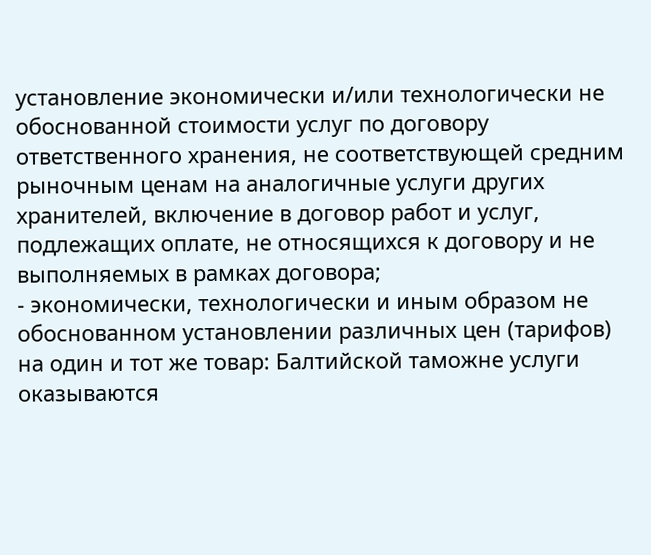установление экономически и/или технологически не обоснованной стоимости услуг по договору ответственного хранения, не соответствующей средним рыночным ценам на аналогичные услуги других хранителей, включение в договор работ и услуг, подлежащих оплате, не относящихся к договору и не выполняемых в рамках договора;
- экономически, технологически и иным образом не обоснованном установлении различных цен (тарифов) на один и тот же товар: Балтийской таможне услуги оказываются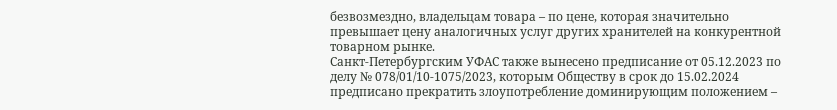безвозмездно, владельцам товара – по цене, которая значительно превышает цену аналогичных услуг других хранителей на конкурентной товарном рынке.
Санкт-Петербургским УФАС также вынесено предписание от 05.12.2023 по делу № 078/01/10-1075/2023, которым Обществу в срок до 15.02.2024 предписано прекратить злоупотребление доминирующим положением –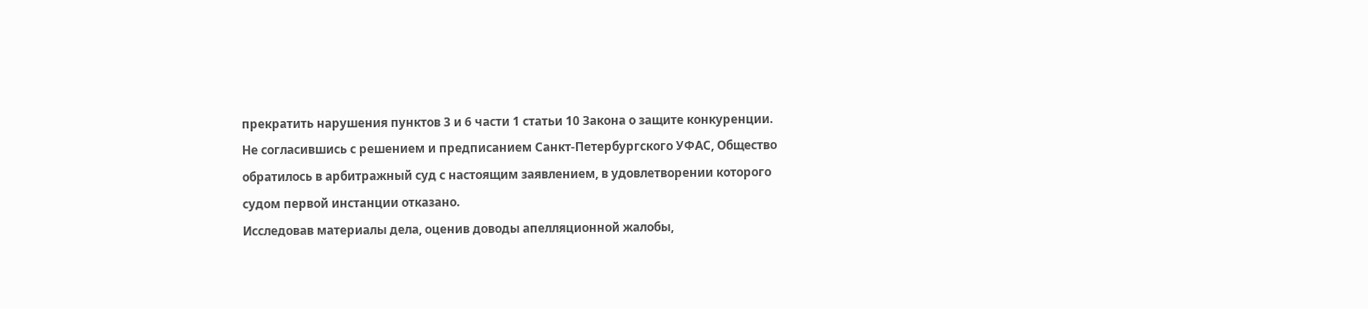прекратить нарушения пунктов 3 и 6 части 1 статьи 10 Закона о защите конкуренции.
Не согласившись с решением и предписанием Санкт-Петербургского УФАС, Общество обратилось в арбитражный суд с настоящим заявлением, в удовлетворении которого судом первой инстанции отказано.
Исследовав материалы дела, оценив доводы апелляционной жалобы,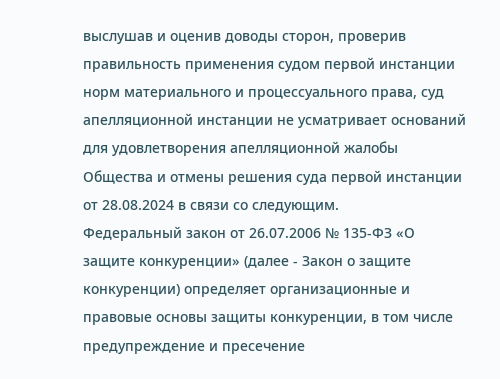выслушав и оценив доводы сторон, проверив правильность применения судом первой инстанции норм материального и процессуального права, суд апелляционной инстанции не усматривает оснований для удовлетворения апелляционной жалобы Общества и отмены решения суда первой инстанции от 28.08.2024 в связи со следующим.
Федеральный закон от 26.07.2006 № 135-ФЗ «О защите конкуренции» (далее - Закон о защите конкуренции) определяет организационные и правовые основы защиты конкуренции, в том числе предупреждение и пресечение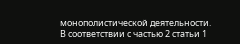монополистической деятельности.
В соответствии с частью 2 статьи 1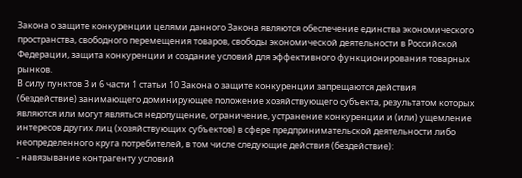Закона о защите конкуренции целями данного Закона являются обеспечение единства экономического пространства, свободного перемещения товаров, свободы экономической деятельности в Российской Федерации, защита конкуренции и создание условий для эффективного функционирования товарных рынков.
В силу пунктов 3 и 6 части 1 статьи 10 Закона о защите конкуренции запрещаются действия (бездействие) занимающего доминирующее положение хозяйствующего субъекта, результатом которых являются или могут являться недопущение, ограничение, устранение конкуренции и (или) ущемление интересов других лиц (хозяйствующих субъектов) в сфере предпринимательской деятельности либо неопределенного круга потребителей, в том числе следующие действия (бездействие):
- навязывание контрагенту условий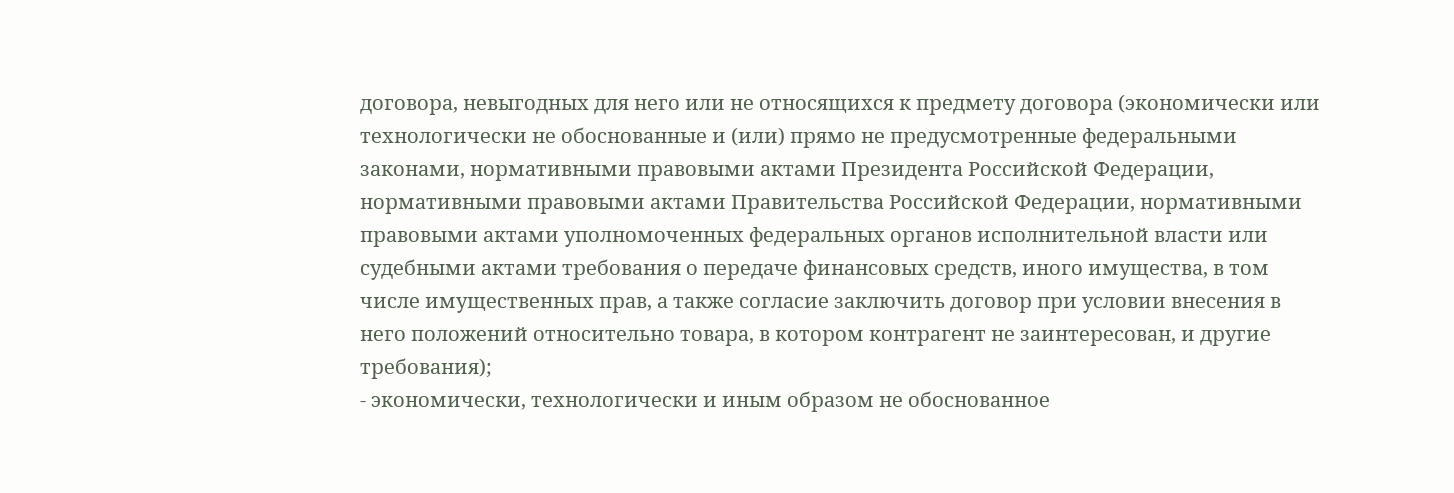договора, невыгодных для него или не относящихся к предмету договора (экономически или технологически не обоснованные и (или) прямо не предусмотренные федеральными законами, нормативными правовыми актами Президента Российской Федерации, нормативными правовыми актами Правительства Российской Федерации, нормативными правовыми актами уполномоченных федеральных органов исполнительной власти или судебными актами требования о передаче финансовых средств, иного имущества, в том числе имущественных прав, а также согласие заключить договор при условии внесения в него положений относительно товара, в котором контрагент не заинтересован, и другие требования);
- экономически, технологически и иным образом не обоснованное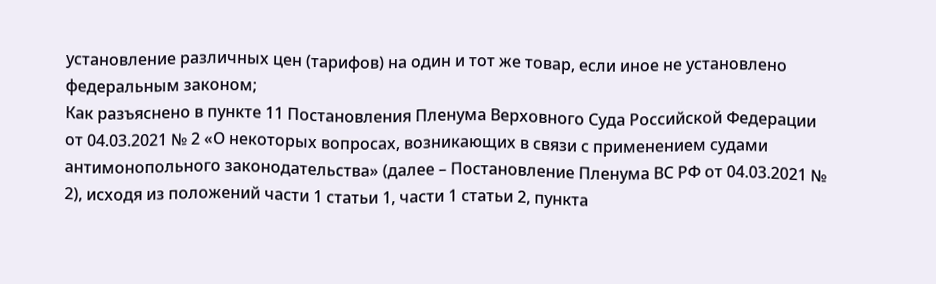установление различных цен (тарифов) на один и тот же товар, если иное не установлено федеральным законом;
Как разъяснено в пункте 11 Постановления Пленума Верховного Суда Российской Федерации от 04.03.2021 № 2 «О некоторых вопросах, возникающих в связи с применением судами антимонопольного законодательства» (далее – Постановление Пленума ВС РФ от 04.03.2021 № 2), исходя из положений части 1 статьи 1, части 1 статьи 2, пункта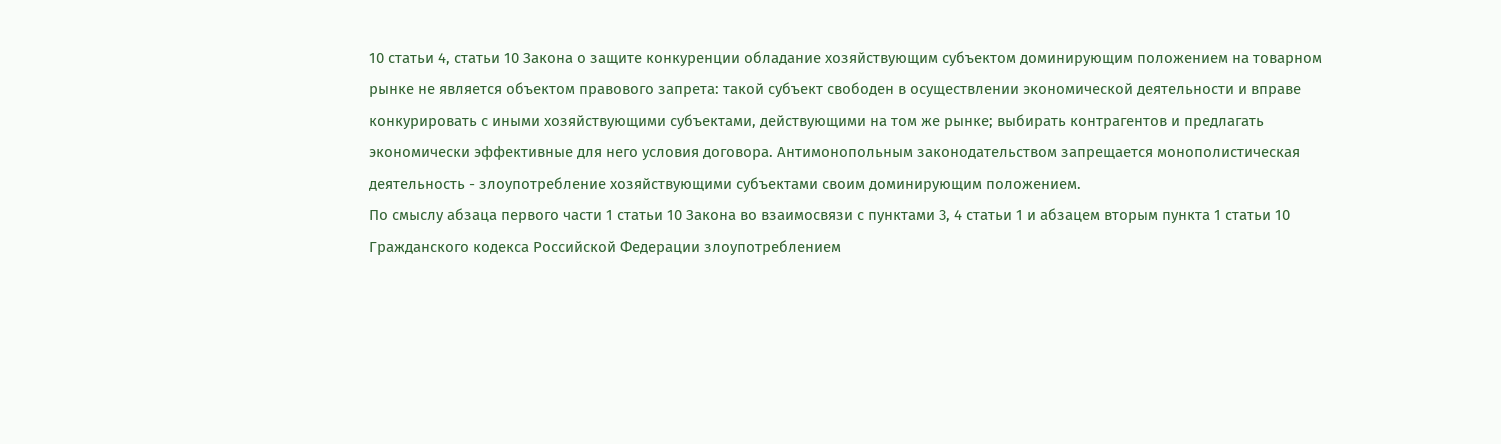10 статьи 4, статьи 10 Закона о защите конкуренции обладание хозяйствующим субъектом доминирующим положением на товарном рынке не является объектом правового запрета: такой субъект свободен в осуществлении экономической деятельности и вправе конкурировать с иными хозяйствующими субъектами, действующими на том же рынке; выбирать контрагентов и предлагать экономически эффективные для него условия договора. Антимонопольным законодательством запрещается монополистическая деятельность - злоупотребление хозяйствующими субъектами своим доминирующим положением.
По смыслу абзаца первого части 1 статьи 10 Закона во взаимосвязи с пунктами 3, 4 статьи 1 и абзацем вторым пункта 1 статьи 10 Гражданского кодекса Российской Федерации злоупотреблением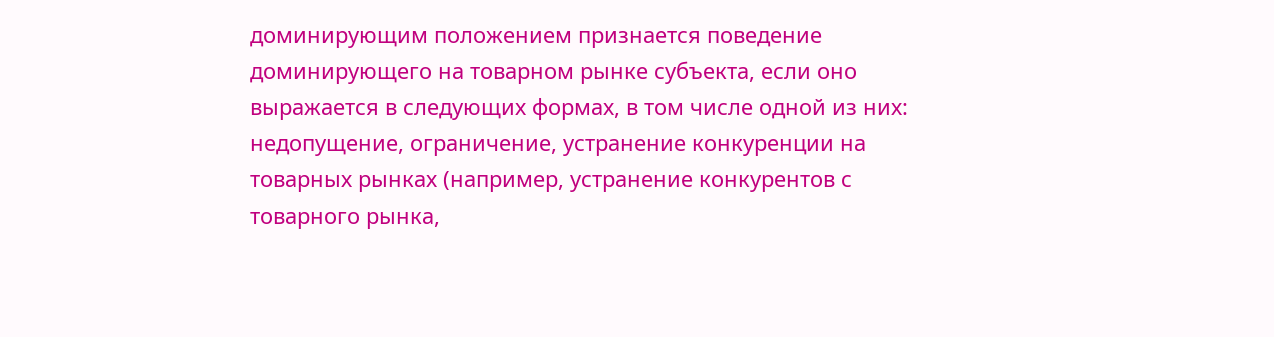доминирующим положением признается поведение доминирующего на товарном рынке субъекта, если оно выражается в следующих формах, в том числе одной из них: недопущение, ограничение, устранение конкуренции на товарных рынках (например, устранение конкурентов с товарного рынка,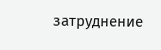затруднение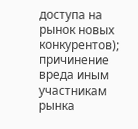доступа на рынок новых конкурентов); причинение вреда иным участникам рынка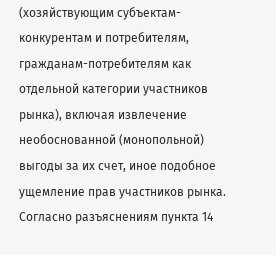(хозяйствующим субъектам-конкурентам и потребителям, гражданам-потребителям как отдельной категории участников рынка), включая извлечение необоснованной (монопольной) выгоды за их счет, иное подобное ущемление прав участников рынка.
Согласно разъяснениям пункта 14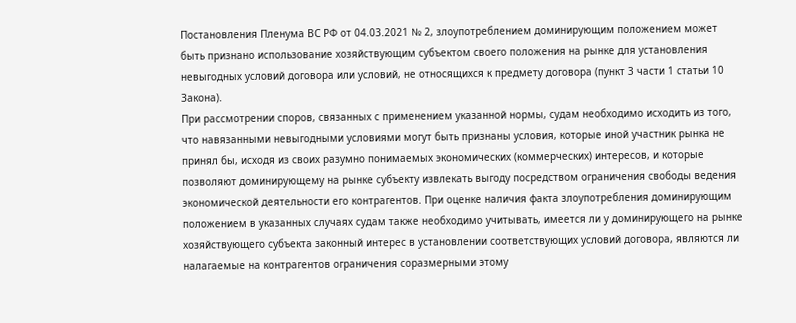Постановления Пленума ВС РФ от 04.03.2021 № 2, злоупотреблением доминирующим положением может быть признано использование хозяйствующим субъектом своего положения на рынке для установления невыгодных условий договора или условий, не относящихся к предмету договора (пункт 3 части 1 статьи 10 Закона).
При рассмотрении споров, связанных с применением указанной нормы, судам необходимо исходить из того, что навязанными невыгодными условиями могут быть признаны условия, которые иной участник рынка не принял бы, исходя из своих разумно понимаемых экономических (коммерческих) интересов, и которые позволяют доминирующему на рынке субъекту извлекать выгоду посредством ограничения свободы ведения экономической деятельности его контрагентов. При оценке наличия факта злоупотребления доминирующим положением в указанных случаях судам также необходимо учитывать, имеется ли у доминирующего на рынке хозяйствующего субъекта законный интерес в установлении соответствующих условий договора, являются ли налагаемые на контрагентов ограничения соразмерными этому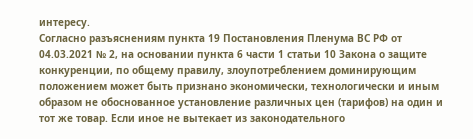интересу.
Согласно разъяснениям пункта 19 Постановления Пленума ВС РФ от 04.03.2021 № 2, на основании пункта 6 части 1 статьи 10 Закона о защите конкуренции, по общему правилу, злоупотреблением доминирующим положением может быть признано экономически, технологически и иным образом не обоснованное установление различных цен (тарифов) на один и тот же товар. Если иное не вытекает из законодательного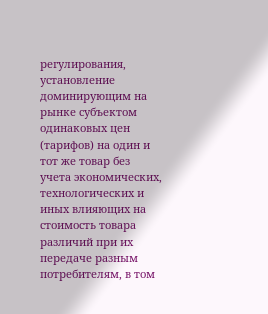регулирования, установление доминирующим на рынке субъектом одинаковых цен (тарифов) на один и тот же товар без учета экономических, технологических и иных влияющих на стоимость товара различий при их передаче разным потребителям, в том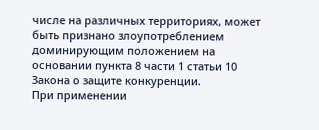числе на различных территориях, может быть признано злоупотреблением доминирующим положением на основании пункта 8 части 1 статьи 10 Закона о защите конкуренции.
При применении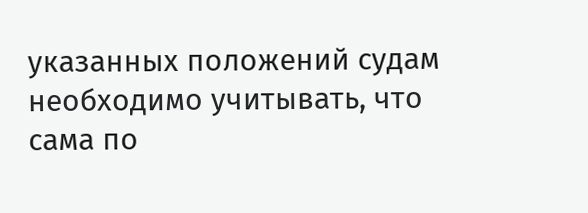указанных положений судам необходимо учитывать, что сама по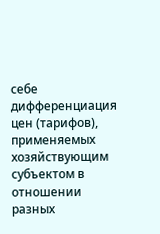себе дифференциация цен (тарифов), применяемых хозяйствующим субъектом в отношении разных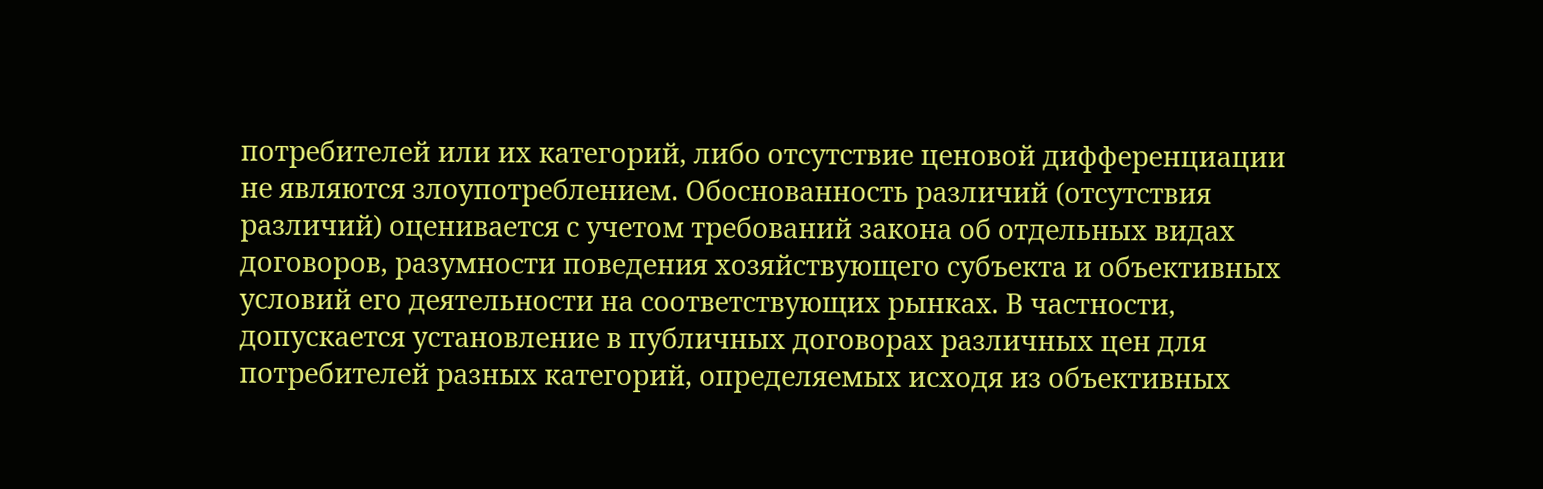потребителей или их категорий, либо отсутствие ценовой дифференциации не являются злоупотреблением. Обоснованность различий (отсутствия различий) оценивается с учетом требований закона об отдельных видах договоров, разумности поведения хозяйствующего субъекта и объективных условий его деятельности на соответствующих рынках. В частности, допускается установление в публичных договорах различных цен для потребителей разных категорий, определяемых исходя из объективных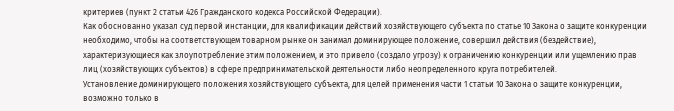критериев (пункт 2 статьи 426 Гражданского кодекса Российской Федерации).
Как обоснованно указал суд первой инстанции, для квалификации действий хозяйствующего субъекта по статье 10 Закона о защите конкуренции необходимо, чтобы на соответствующем товарном рынке он занимал доминирующее положение, совершил действия (бездействие), характеризующиеся как злоупотребление этим положением, и это привело (создало угрозу) к ограничению конкуренции или ущемлению прав лиц (хозяйствующих субъектов) в сфере предпринимательской деятельности либо неопределенного круга потребителей.
Установление доминирующего положения хозяйствующего субъекта, для целей применения части 1 статьи 10 Закона о защите конкуренции, возможно только в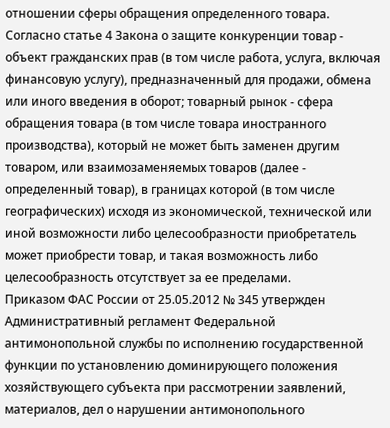отношении сферы обращения определенного товара.
Согласно статье 4 Закона о защите конкуренции товар - объект гражданских прав (в том числе работа, услуга, включая финансовую услугу), предназначенный для продажи, обмена или иного введения в оборот; товарный рынок - сфера обращения товара (в том числе товара иностранного производства), который не может быть заменен другим товаром, или взаимозаменяемых товаров (далее - определенный товар), в границах которой (в том числе географических) исходя из экономической, технической или иной возможности либо целесообразности приобретатель может приобрести товар, и такая возможность либо целесообразность отсутствует за ее пределами.
Приказом ФАС России от 25.05.2012 № 345 утвержден Административный регламент Федеральной антимонопольной службы по исполнению государственной функции по установлению доминирующего положения хозяйствующего субъекта при рассмотрении заявлений, материалов, дел о нарушении антимонопольного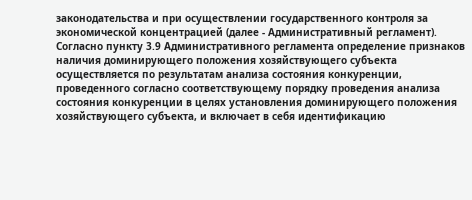законодательства и при осуществлении государственного контроля за экономической концентрацией (далее - Административный регламент).
Согласно пункту 3.9 Административного регламента определение признаков наличия доминирующего положения хозяйствующего субъекта осуществляется по результатам анализа состояния конкуренции, проведенного согласно соответствующему порядку проведения анализа состояния конкуренции в целях установления доминирующего положения хозяйствующего субъекта, и включает в себя идентификацию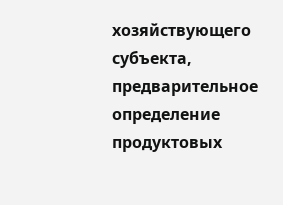хозяйствующего субъекта, предварительное определение продуктовых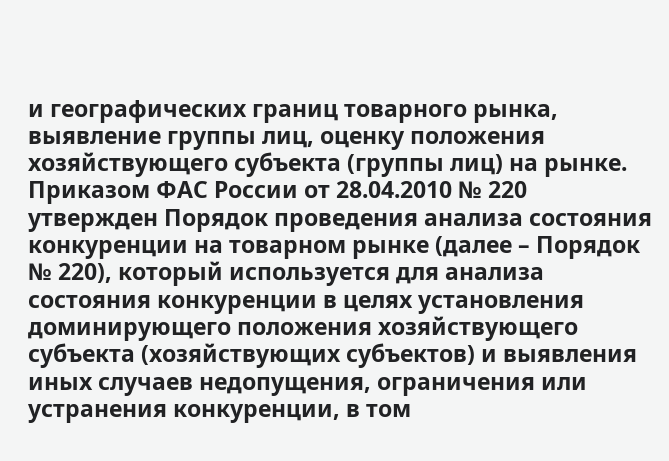и географических границ товарного рынка, выявление группы лиц, оценку положения хозяйствующего субъекта (группы лиц) на рынке.
Приказом ФАС России от 28.04.2010 № 220 утвержден Порядок проведения анализа состояния конкуренции на товарном рынке (далее – Порядок № 220), который используется для анализа состояния конкуренции в целях установления доминирующего положения хозяйствующего субъекта (хозяйствующих субъектов) и выявления иных случаев недопущения, ограничения или устранения конкуренции, в том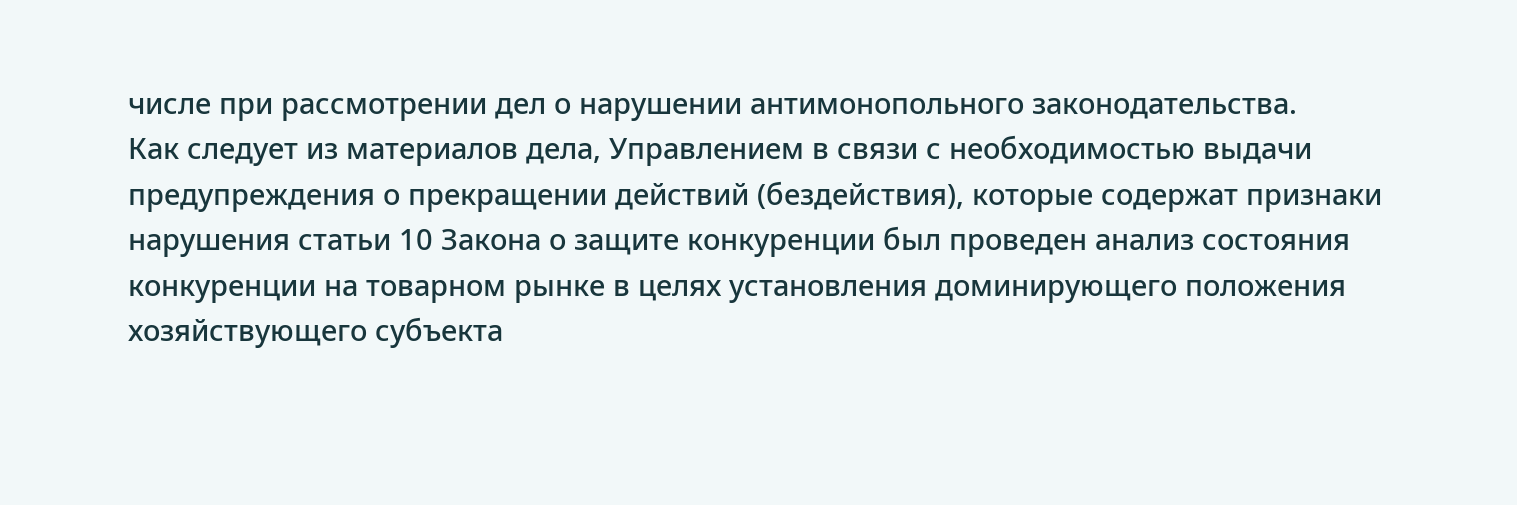числе при рассмотрении дел о нарушении антимонопольного законодательства.
Как следует из материалов дела, Управлением в связи с необходимостью выдачи предупреждения о прекращении действий (бездействия), которые содержат признаки нарушения статьи 10 Закона о защите конкуренции был проведен анализ состояния конкуренции на товарном рынке в целях установления доминирующего положения хозяйствующего субъекта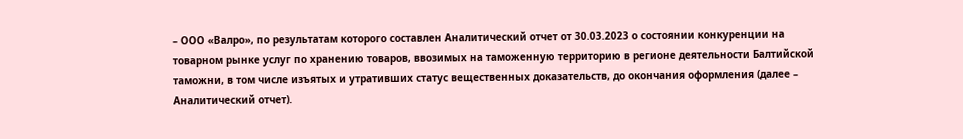– ООО «Валро», по результатам которого составлен Аналитический отчет от 30.03.2023 о состоянии конкуренции на товарном рынке услуг по хранению товаров, ввозимых на таможенную территорию в регионе деятельности Балтийской таможни, в том числе изъятых и утративших статус вещественных доказательств, до окончания оформления (далее – Аналитический отчет).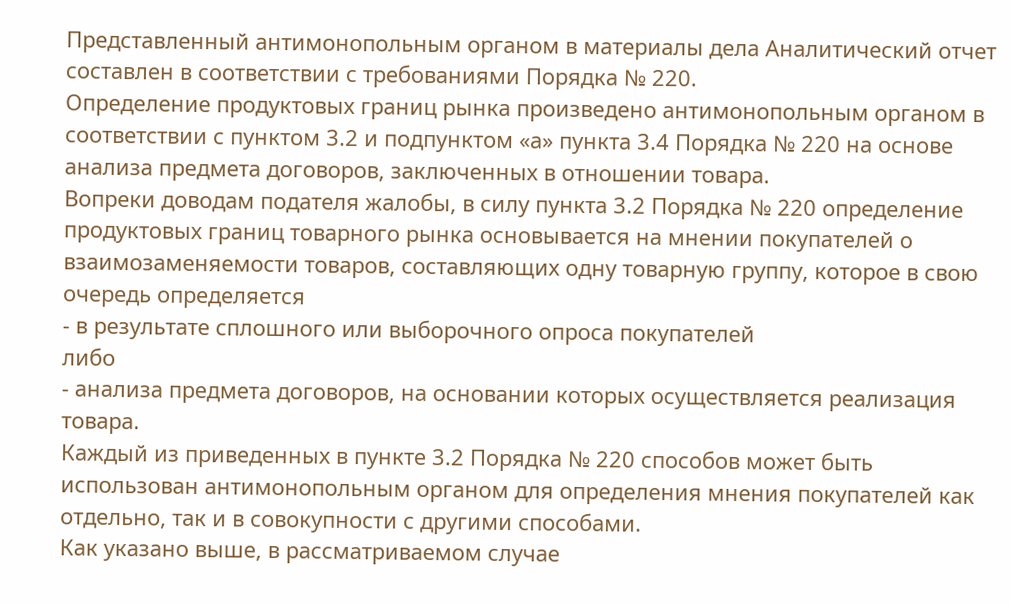Представленный антимонопольным органом в материалы дела Аналитический отчет составлен в соответствии с требованиями Порядка № 220.
Определение продуктовых границ рынка произведено антимонопольным органом в соответствии с пунктом 3.2 и подпунктом «а» пункта 3.4 Порядка № 220 на основе анализа предмета договоров, заключенных в отношении товара.
Вопреки доводам подателя жалобы, в силу пункта 3.2 Порядка № 220 определение продуктовых границ товарного рынка основывается на мнении покупателей о взаимозаменяемости товаров, составляющих одну товарную группу, которое в свою очередь определяется
- в результате сплошного или выборочного опроса покупателей
либо
- анализа предмета договоров, на основании которых осуществляется реализация товара.
Каждый из приведенных в пункте 3.2 Порядка № 220 способов может быть использован антимонопольным органом для определения мнения покупателей как отдельно, так и в совокупности с другими способами.
Как указано выше, в рассматриваемом случае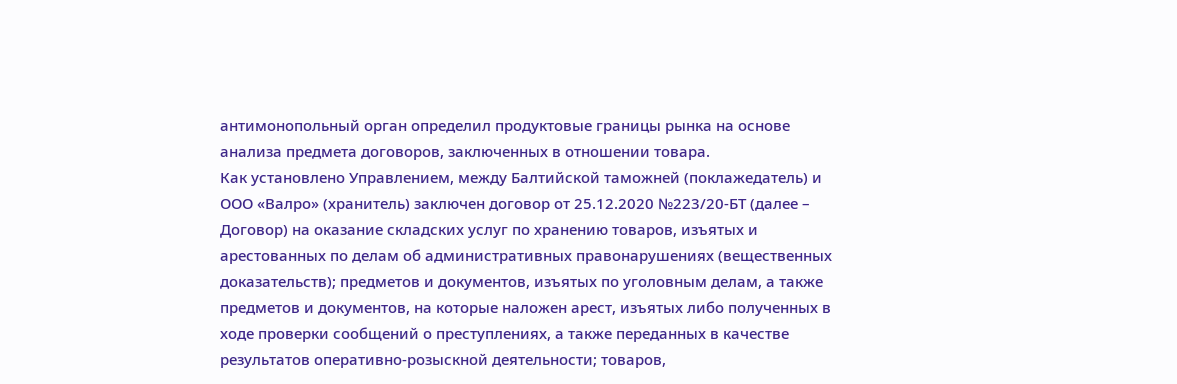антимонопольный орган определил продуктовые границы рынка на основе анализа предмета договоров, заключенных в отношении товара.
Как установлено Управлением, между Балтийской таможней (поклажедатель) и ООО «Валро» (хранитель) заключен договор от 25.12.2020 №223/20-БТ (далее – Договор) на оказание складских услуг по хранению товаров, изъятых и арестованных по делам об административных правонарушениях (вещественных доказательств); предметов и документов, изъятых по уголовным делам, а также предметов и документов, на которые наложен арест, изъятых либо полученных в ходе проверки сообщений о преступлениях, а также переданных в качестве результатов оперативно-розыскной деятельности; товаров,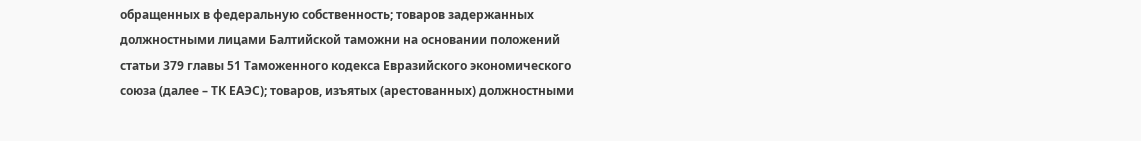обращенных в федеральную собственность; товаров задержанных должностными лицами Балтийской таможни на основании положений статьи 379 главы 51 Таможенного кодекса Евразийского экономического союза (далее – ТК ЕАЭС); товаров, изъятых (арестованных) должностными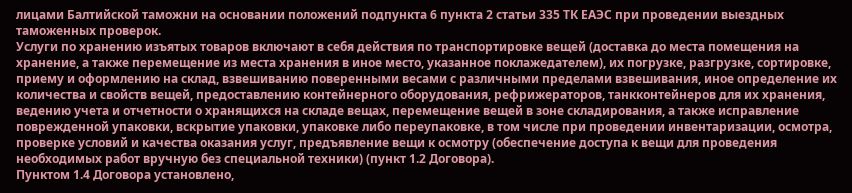лицами Балтийской таможни на основании положений подпункта 6 пункта 2 статьи 335 ТК ЕАЭС при проведении выездных таможенных проверок.
Услуги по хранению изъятых товаров включают в себя действия по транспортировке вещей (доставка до места помещения на хранение, а также перемещение из места хранения в иное место, указанное поклажедателем), их погрузке, разгрузке, сортировке, приему и оформлению на склад, взвешиванию поверенными весами с различными пределами взвешивания, иное определение их количества и свойств вещей, предоставлению контейнерного оборудования, рефрижераторов, танкконтейнеров для их хранения, ведению учета и отчетности о хранящихся на складе вещах, перемещение вещей в зоне складирования, а также исправление поврежденной упаковки, вскрытие упаковки, упаковке либо переупаковке, в том числе при проведении инвентаризации, осмотра, проверке условий и качества оказания услуг, предъявление вещи к осмотру (обеспечение доступа к вещи для проведения необходимых работ вручную без специальной техники) (пункт 1.2 Договора).
Пунктом 1.4 Договора установлено,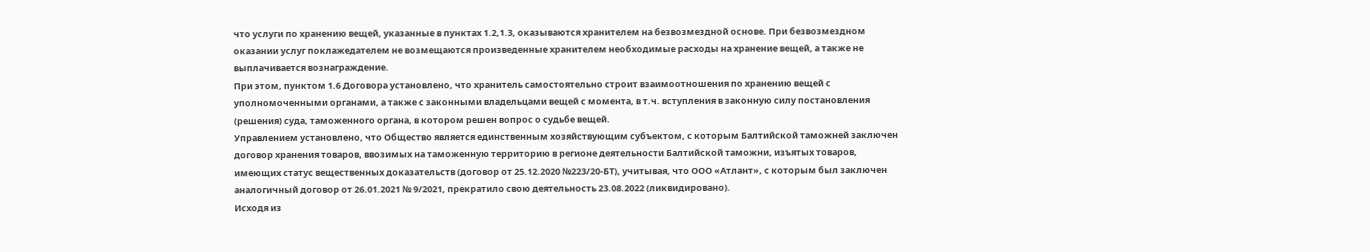что услуги по хранению вещей, указанные в пунктах 1.2,1.3, оказываются хранителем на безвозмездной основе. При безвозмездном оказании услуг поклажедателем не возмещаются произведенные хранителем необходимые расходы на хранение вещей, а также не выплачивается вознаграждение.
При этом, пунктом 1.6 Договора установлено, что хранитель самостоятельно строит взаимоотношения по хранению вещей с уполномоченными органами, а также с законными владельцами вещей с момента, в т.ч. вступления в законную силу постановления (решения) суда, таможенного органа, в котором решен вопрос о судьбе вещей.
Управлением установлено, что Общество является единственным хозяйствующим субъектом, с которым Балтийской таможней заключен договор хранения товаров, ввозимых на таможенную территорию в регионе деятельности Балтийской таможни, изъятых товаров, имеющих статус вещественных доказательств (договор от 25.12.2020 №223/20-БТ), учитывая, что ООО «Атлант», с которым был заключен аналогичный договор от 26.01.2021 № 9/2021, прекратило свою деятельность 23.08.2022 (ликвидировано).
Исходя из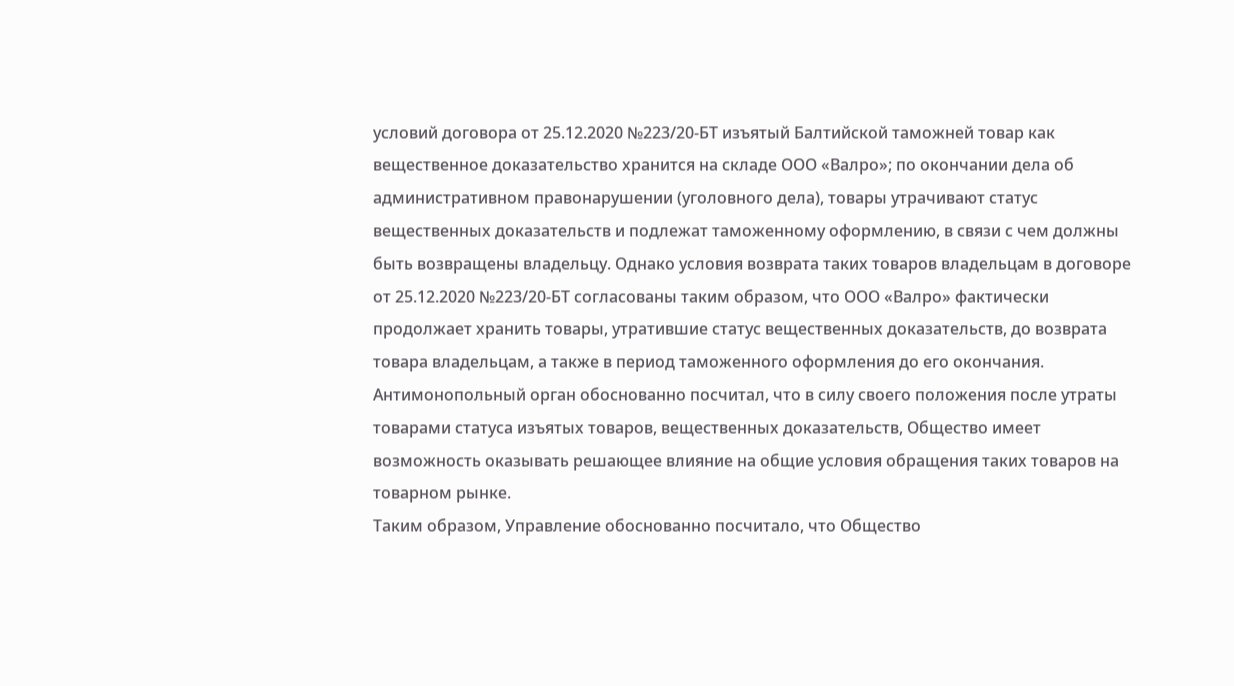условий договора от 25.12.2020 №223/20-БТ изъятый Балтийской таможней товар как вещественное доказательство хранится на складе ООО «Валро»; по окончании дела об административном правонарушении (уголовного дела), товары утрачивают статус вещественных доказательств и подлежат таможенному оформлению, в связи с чем должны быть возвращены владельцу. Однако условия возврата таких товаров владельцам в договоре от 25.12.2020 №223/20-БТ согласованы таким образом, что ООО «Валро» фактически продолжает хранить товары, утратившие статус вещественных доказательств, до возврата товара владельцам, а также в период таможенного оформления до его окончания.
Антимонопольный орган обоснованно посчитал, что в силу своего положения после утраты товарами статуса изъятых товаров, вещественных доказательств, Общество имеет возможность оказывать решающее влияние на общие условия обращения таких товаров на товарном рынке.
Таким образом, Управление обоснованно посчитало, что Общество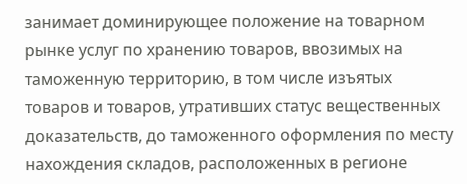занимает доминирующее положение на товарном рынке услуг по хранению товаров, ввозимых на таможенную территорию, в том числе изъятых товаров и товаров, утративших статус вещественных доказательств, до таможенного оформления по месту нахождения складов, расположенных в регионе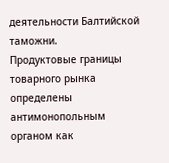деятельности Балтийской таможни.
Продуктовые границы товарного рынка определены антимонопольным органом как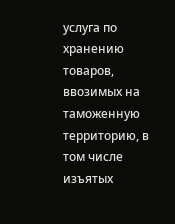услуга по хранению товаров, ввозимых на таможенную территорию, в том числе изъятых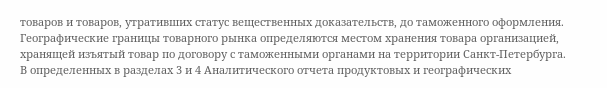товаров и товаров, утративших статус вещественных доказательств, до таможенного оформления.
Географические границы товарного рынка определяются местом хранения товара организацией, хранящей изъятый товар по договору с таможенными органами на территории Санкт-Петербурга.
В определенных в разделах 3 и 4 Аналитического отчета продуктовых и географических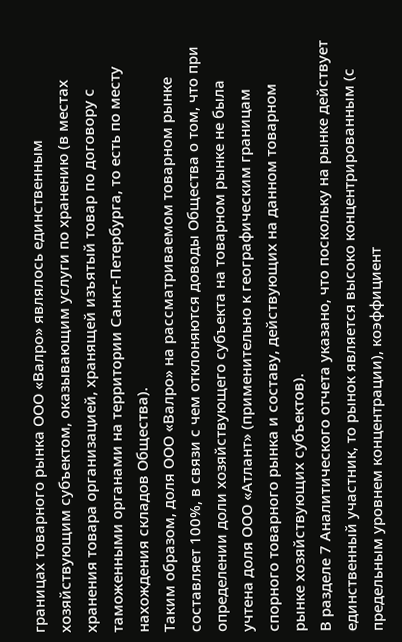границах товарного рынка ООО «Валро» являлось единственным хозяйствующим субъектом, оказывающим услуги по хранению (в местах хранения товара организацией, хранящей изъятый товар по договору с таможенными органами на территории Санкт-Петербурга, то есть по месту нахождения складов Общества).
Таким образом, доля ООО «Валро» на рассматриваемом товарном рынке составляет 100%, в связи с чем отклоняются доводы Общества о том, что при определении доли хозяйствующего субъекта на товарном рынке не была учтена доля ООО «Атлант» (применительно к географическим границам спорного товарного рынка и составу, действующих на данном товарном рынке хозяйствующих субъектов).
В разделе 7 Аналитического отчета указано, что поскольку на рынке действует единственный участник, то рынок является высоко концентрированным (с предельным уровнем концентрации), коэффициент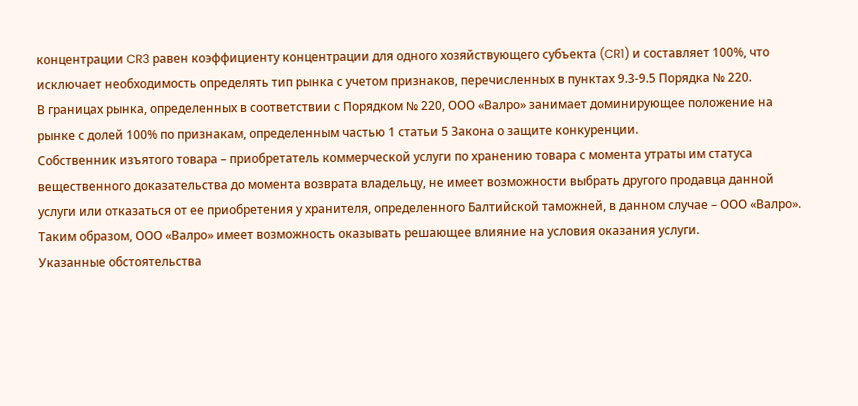концентрации CR3 равен коэффициенту концентрации для одного хозяйствующего субъекта (CR1) и составляет 100%, что исключает необходимость определять тип рынка с учетом признаков, перечисленных в пунктах 9.3-9.5 Порядка № 220.
В границах рынка, определенных в соответствии с Порядком № 220, ООО «Валро» занимает доминирующее положение на рынке с долей 100% по признакам, определенным частью 1 статьи 5 Закона о защите конкуренции.
Собственник изъятого товара – приобретатель коммерческой услуги по хранению товара с момента утраты им статуса вещественного доказательства до момента возврата владельцу, не имеет возможности выбрать другого продавца данной услуги или отказаться от ее приобретения у хранителя, определенного Балтийской таможней, в данном случае – ООО «Валро». Таким образом, ООО «Валро» имеет возможность оказывать решающее влияние на условия оказания услуги.
Указанные обстоятельства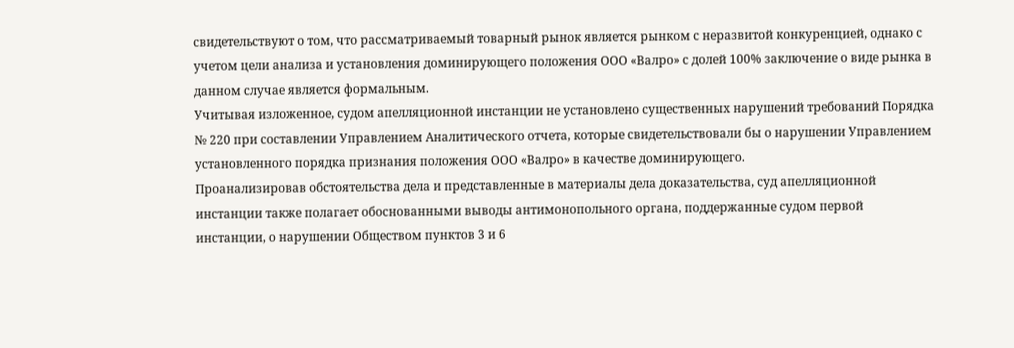свидетельствуют о том, что рассматриваемый товарный рынок является рынком с неразвитой конкуренцией, однако с учетом цели анализа и установления доминирующего положения ООО «Валро» с долей 100% заключение о виде рынка в данном случае является формальным.
Учитывая изложенное, судом апелляционной инстанции не установлено существенных нарушений требований Порядка № 220 при составлении Управлением Аналитического отчета, которые свидетельствовали бы о нарушении Управлением установленного порядка признания положения ООО «Валро» в качестве доминирующего.
Проанализировав обстоятельства дела и представленные в материалы дела доказательства, суд апелляционной инстанции также полагает обоснованными выводы антимонопольного органа, поддержанные судом первой инстанции, о нарушении Обществом пунктов 3 и 6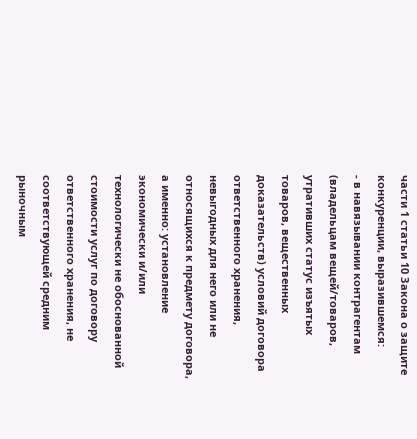части 1 статьи 10 Закона о защите конкуренции, выразившемся:
- в навязывании контрагентам (владельцам вещей/товаров, утративших статус изъятых товаров, вещественных доказательств) условий договора ответственного хранения, невыгодных для него или не относящихся к предмету договора, а именно: установление экономически и/или технологически не обоснованной стоимости услуг по договору ответственного хранения, не соответствующей средним рыночным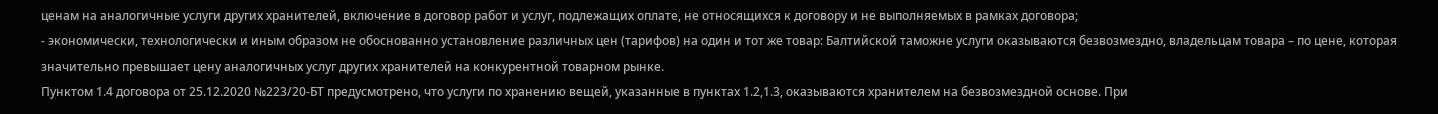ценам на аналогичные услуги других хранителей, включение в договор работ и услуг, подлежащих оплате, не относящихся к договору и не выполняемых в рамках договора;
- экономически, технологически и иным образом не обоснованно установление различных цен (тарифов) на один и тот же товар: Балтийской таможне услуги оказываются безвозмездно, владельцам товара – по цене, которая значительно превышает цену аналогичных услуг других хранителей на конкурентной товарном рынке.
Пунктом 1.4 договора от 25.12.2020 №223/20-БТ предусмотрено, что услуги по хранению вещей, указанные в пунктах 1.2,1.3, оказываются хранителем на безвозмездной основе. При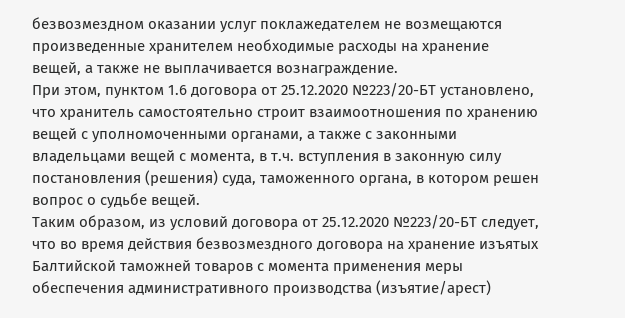безвозмездном оказании услуг поклажедателем не возмещаются произведенные хранителем необходимые расходы на хранение вещей, а также не выплачивается вознаграждение.
При этом, пунктом 1.6 договора от 25.12.2020 №223/20-БТ установлено, что хранитель самостоятельно строит взаимоотношения по хранению вещей с уполномоченными органами, а также с законными владельцами вещей с момента, в т.ч. вступления в законную силу постановления (решения) суда, таможенного органа, в котором решен вопрос о судьбе вещей.
Таким образом, из условий договора от 25.12.2020 №223/20-БТ следует, что во время действия безвозмездного договора на хранение изъятых Балтийской таможней товаров с момента применения меры обеспечения административного производства (изъятие/арест)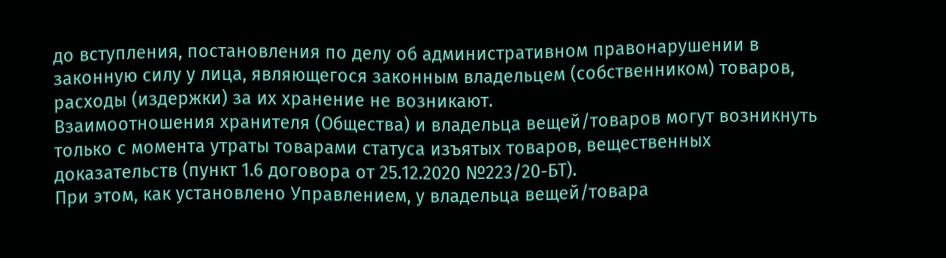до вступления, постановления по делу об административном правонарушении в законную силу у лица, являющегося законным владельцем (собственником) товаров, расходы (издержки) за их хранение не возникают.
Взаимоотношения хранителя (Общества) и владельца вещей/товаров могут возникнуть только с момента утраты товарами статуса изъятых товаров, вещественных доказательств (пункт 1.6 договора от 25.12.2020 №223/20-БТ).
При этом, как установлено Управлением, у владельца вещей/товара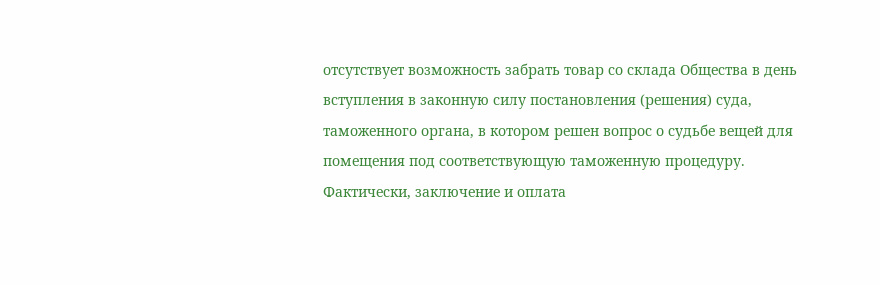отсутствует возможность забрать товар со склада Общества в день вступления в законную силу постановления (решения) суда, таможенного органа, в котором решен вопрос о судьбе вещей для помещения под соответствующую таможенную процедуру.
Фактически, заключение и оплата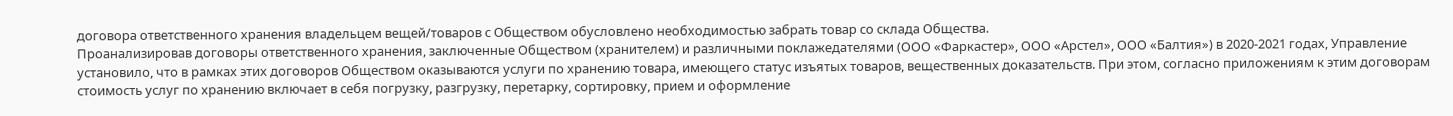договора ответственного хранения владельцем вещей/товаров с Обществом обусловлено необходимостью забрать товар со склада Общества.
Проанализировав договоры ответственного хранения, заключенные Обществом (хранителем) и различными поклажедателями (ООО «Фаркастер», ООО «Арстел», ООО «Балтия») в 2020-2021 годах, Управление установило, что в рамках этих договоров Обществом оказываются услуги по хранению товара, имеющего статус изъятых товаров, вещественных доказательств. При этом, согласно приложениям к этим договорам стоимость услуг по хранению включает в себя погрузку, разгрузку, перетарку, сортировку, прием и оформление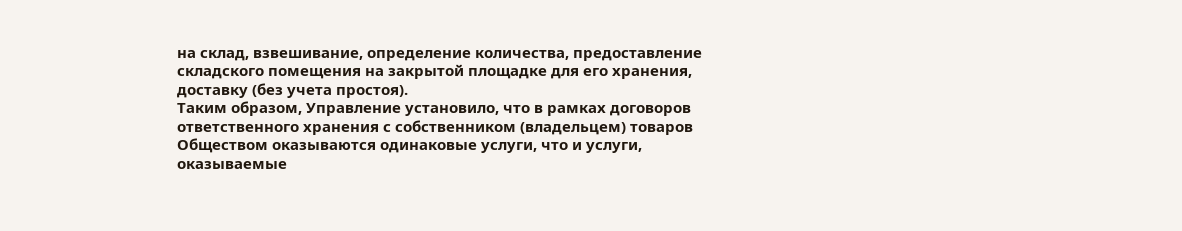на склад, взвешивание, определение количества, предоставление складского помещения на закрытой площадке для его хранения, доставку (без учета простоя).
Таким образом, Управление установило, что в рамках договоров ответственного хранения с собственником (владельцем) товаров Обществом оказываются одинаковые услуги, что и услуги, оказываемые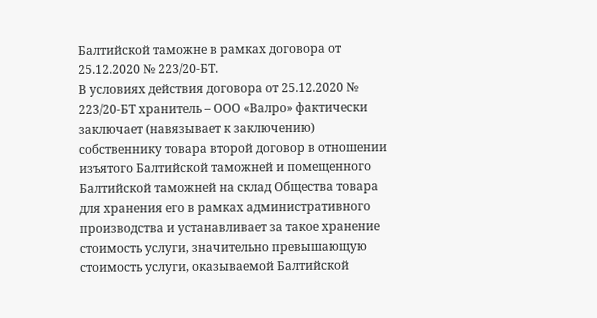Балтийской таможне в рамках договора от 25.12.2020 № 223/20-БТ.
В условиях действия договора от 25.12.2020 № 223/20-БТ хранитель – ООО «Валро» фактически заключает (навязывает к заключению) собственнику товара второй договор в отношении изъятого Балтийской таможней и помещенного Балтийской таможней на склад Общества товара для хранения его в рамках административного производства и устанавливает за такое хранение стоимость услуги, значительно превышающую стоимость услуги, оказываемой Балтийской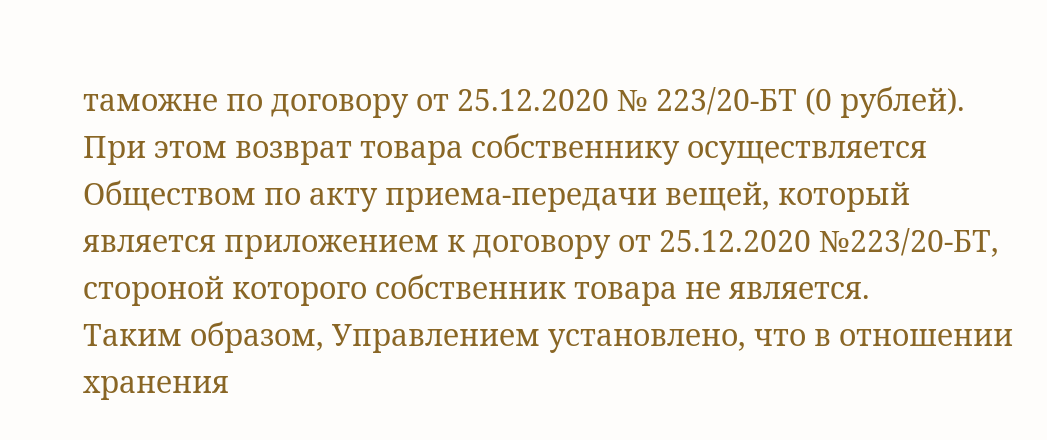таможне по договору от 25.12.2020 № 223/20-БТ (0 рублей). При этом возврат товара собственнику осуществляется Обществом по акту приема-передачи вещей, который является приложением к договору от 25.12.2020 №223/20-БТ, стороной которого собственник товара не является.
Таким образом, Управлением установлено, что в отношении хранения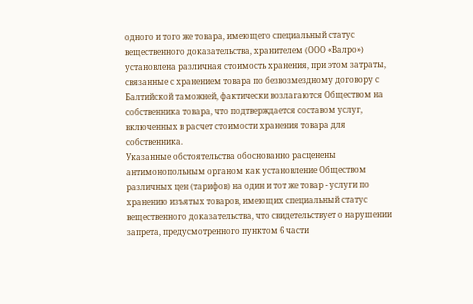одного и того же товара, имеющего специальный статус вещественного доказательства, хранителем (ООО «Валро») установлена различная стоимость хранения, при этом затраты, связанные с хранением товара по безвозмездному договору с Балтийской таможней, фактически возлагаются Обществом на собственника товара, что подтверждается составом услуг, включенных в расчет стоимости хранения товара для собственника.
Указанные обстоятельства обоснованно расценены антимонопольным органом как установление Обществом различных цен (тарифов) на один и тот же товар - услуги по хранению изъятых товаров, имеющих специальный статус вещественного доказательства, что свидетельствует о нарушении запрета, предусмотренного пунктом 6 части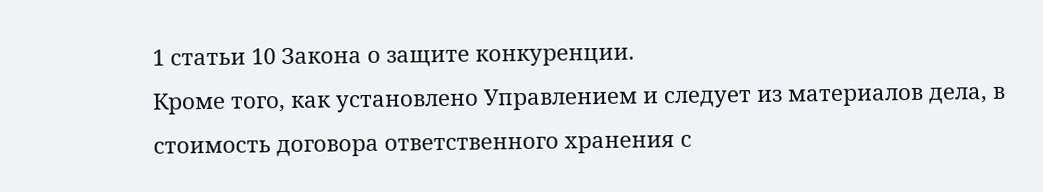1 статьи 10 Закона о защите конкуренции.
Кроме того, как установлено Управлением и следует из материалов дела, в стоимость договора ответственного хранения с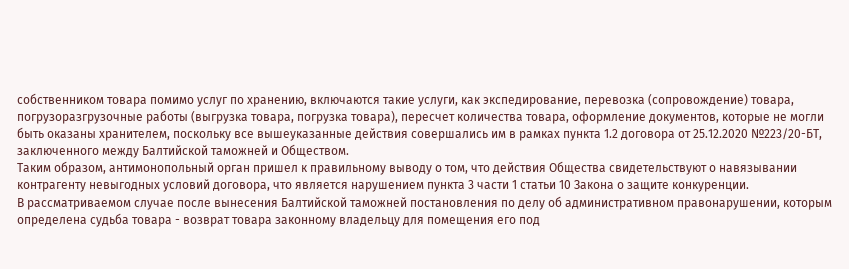собственником товара помимо услуг по хранению, включаются такие услуги, как экспедирование, перевозка (сопровождение) товара, погрузоразгрузочные работы (выгрузка товара, погрузка товара), пересчет количества товара, оформление документов, которые не могли быть оказаны хранителем, поскольку все вышеуказанные действия совершались им в рамках пункта 1.2 договора от 25.12.2020 №223/20-БТ, заключенного между Балтийской таможней и Обществом.
Таким образом, антимонопольный орган пришел к правильному выводу о том, что действия Общества свидетельствуют о навязывании контрагенту невыгодных условий договора, что является нарушением пункта 3 части 1 статьи 10 Закона о защите конкуренции.
В рассматриваемом случае после вынесения Балтийской таможней постановления по делу об административном правонарушении, которым определена судьба товара - возврат товара законному владельцу для помещения его под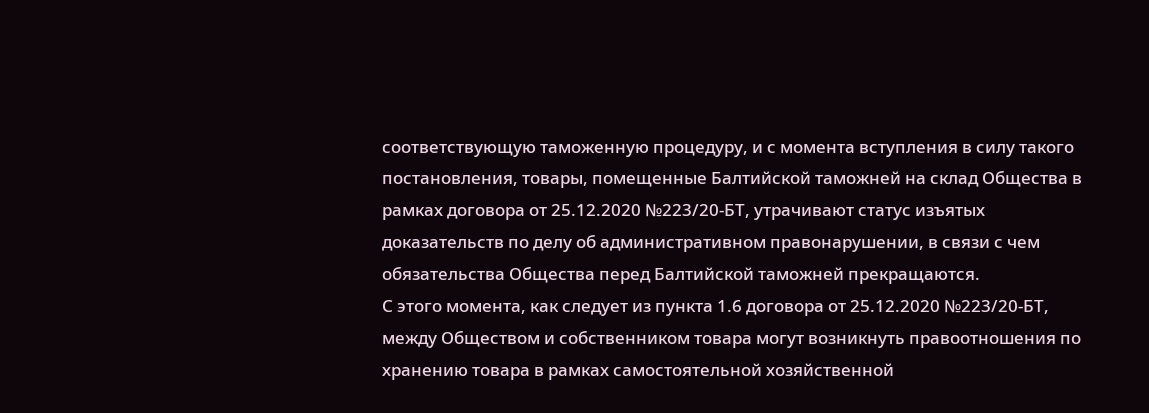соответствующую таможенную процедуру, и с момента вступления в силу такого постановления, товары, помещенные Балтийской таможней на склад Общества в рамках договора от 25.12.2020 №223/20-БТ, утрачивают статус изъятых доказательств по делу об административном правонарушении, в связи с чем обязательства Общества перед Балтийской таможней прекращаются.
С этого момента, как следует из пункта 1.6 договора от 25.12.2020 №223/20-БТ, между Обществом и собственником товара могут возникнуть правоотношения по хранению товара в рамках самостоятельной хозяйственной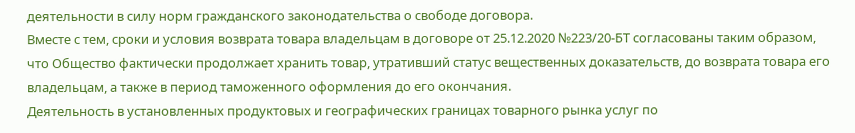деятельности в силу норм гражданского законодательства о свободе договора.
Вместе с тем, сроки и условия возврата товара владельцам в договоре от 25.12.2020 №223/20-БТ согласованы таким образом, что Общество фактически продолжает хранить товар, утративший статус вещественных доказательств, до возврата товара его владельцам, а также в период таможенного оформления до его окончания.
Деятельность в установленных продуктовых и географических границах товарного рынка услуг по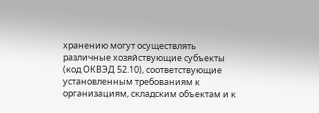хранению могут осуществлять различные хозяйствующие субъекты (код ОКВЭД 52.10), соответствующие установленным требованиям к организациям, складским объектам и к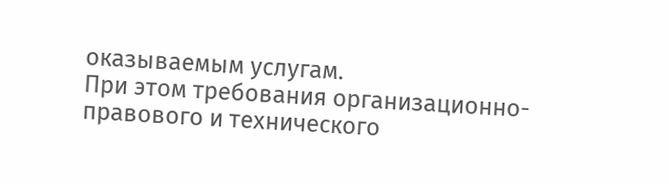оказываемым услугам.
При этом требования организационно-правового и технического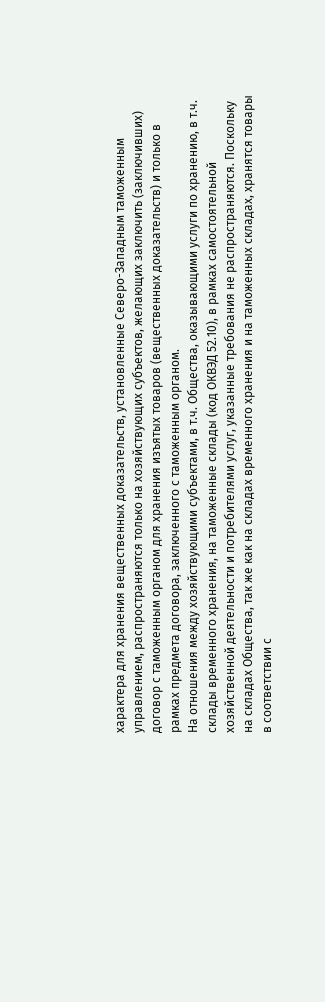характера для хранения вещественных доказательств, установленные Северо-Западным таможенным управлением, распространяются только на хозяйствующих субъектов, желающих заключить (заключивших) договор с таможенным органом для хранения изъятых товаров (вещественных доказательств) и только в рамках предмета договора, заключенного с таможенным органом.
На отношения между хозяйствующими субъектами, в т.ч. Общества, оказывающими услуги по хранению, в т.ч. склады временного хранения, на таможенные склады (код ОКВЭД 52.10), в рамках самостоятельной хозяйственной деятельности и потребителями услуг, указанные требования не распространяются. Поскольку на складах Общества, так же как на складах временного хранения и на таможенных складах, хранятся товары в соответствии с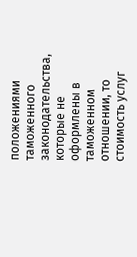положениями таможенного законодательства, которые не оформлены в таможенном отношении, то стоимость услуг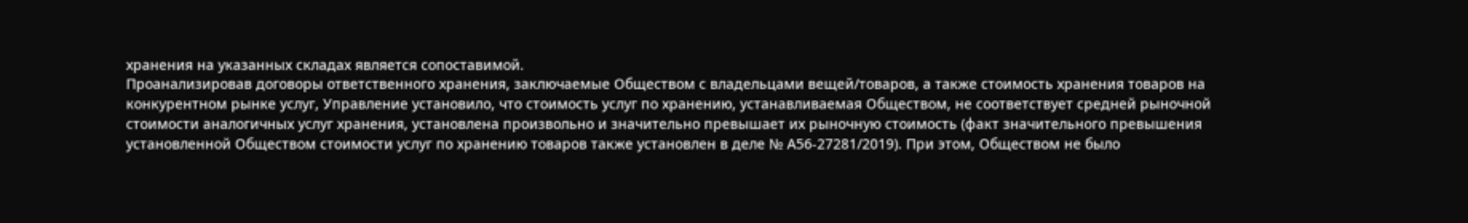хранения на указанных складах является сопоставимой.
Проанализировав договоры ответственного хранения, заключаемые Обществом с владельцами вещей/товаров, а также стоимость хранения товаров на конкурентном рынке услуг, Управление установило, что стоимость услуг по хранению, устанавливаемая Обществом, не соответствует средней рыночной стоимости аналогичных услуг хранения, установлена произвольно и значительно превышает их рыночную стоимость (факт значительного превышения установленной Обществом стоимости услуг по хранению товаров также установлен в деле № А56-27281/2019). При этом, Обществом не было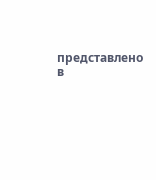представлено в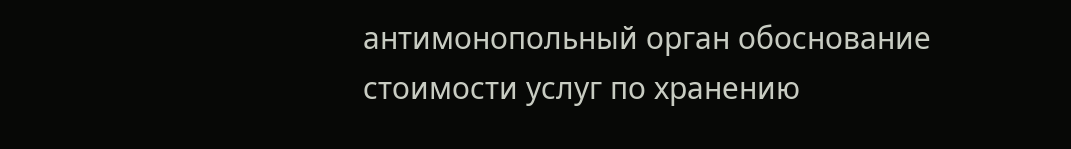антимонопольный орган обоснование стоимости услуг по хранению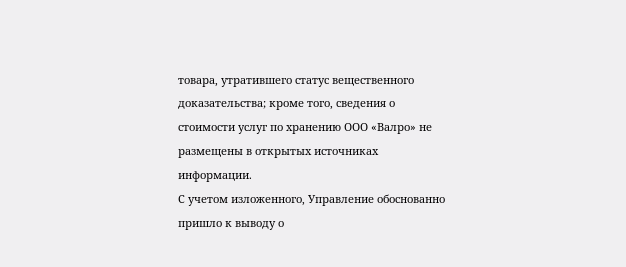товара, утратившего статус вещественного доказательства; кроме того, сведения о стоимости услуг по хранению ООО «Валро» не размещены в открытых источниках информации.
С учетом изложенного, Управление обоснованно пришло к выводу о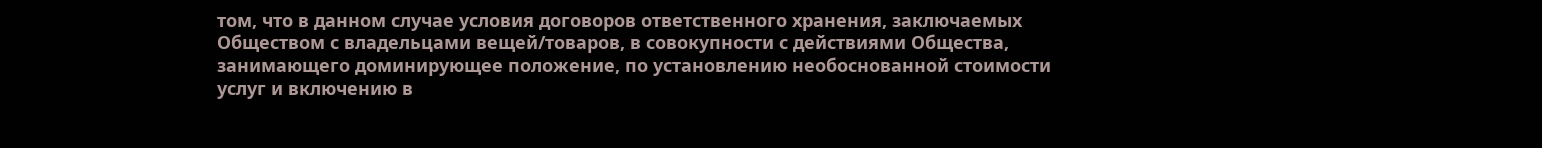том, что в данном случае условия договоров ответственного хранения, заключаемых Обществом с владельцами вещей/товаров, в совокупности с действиями Общества, занимающего доминирующее положение, по установлению необоснованной стоимости услуг и включению в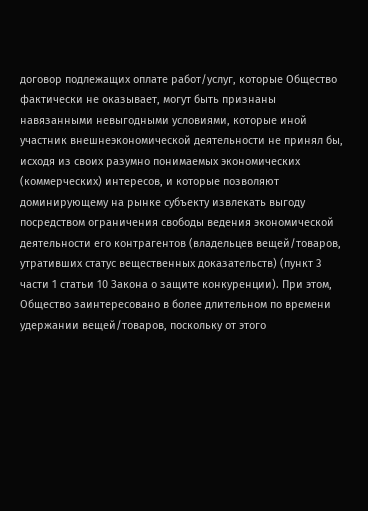договор подлежащих оплате работ/услуг, которые Общество фактически не оказывает, могут быть признаны навязанными невыгодными условиями, которые иной участник внешнеэкономической деятельности не принял бы, исходя из своих разумно понимаемых экономических (коммерческих) интересов, и которые позволяют доминирующему на рынке субъекту извлекать выгоду посредством ограничения свободы ведения экономической деятельности его контрагентов (владельцев вещей/товаров, утративших статус вещественных доказательств) (пункт 3 части 1 статьи 10 Закона о защите конкуренции). При этом, Общество заинтересовано в более длительном по времени удержании вещей/товаров, поскольку от этого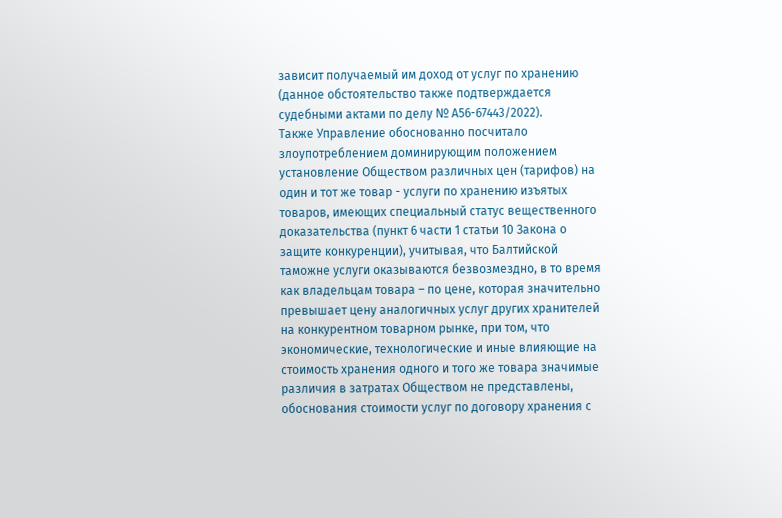зависит получаемый им доход от услуг по хранению (данное обстоятельство также подтверждается судебными актами по делу № А56-67443/2022).
Также Управление обоснованно посчитало злоупотреблением доминирующим положением установление Обществом различных цен (тарифов) на один и тот же товар - услуги по хранению изъятых товаров, имеющих специальный статус вещественного доказательства (пункт 6 части 1 статьи 10 Закона о защите конкуренции), учитывая, что Балтийской таможне услуги оказываются безвозмездно, в то время как владельцам товара – по цене, которая значительно превышает цену аналогичных услуг других хранителей на конкурентном товарном рынке, при том, что экономические, технологические и иные влияющие на стоимость хранения одного и того же товара значимые различия в затратах Обществом не представлены, обоснования стоимости услуг по договору хранения с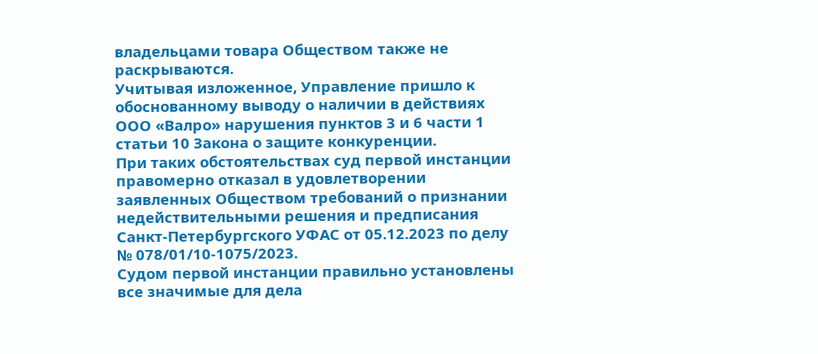владельцами товара Обществом также не раскрываются.
Учитывая изложенное, Управление пришло к обоснованному выводу о наличии в действиях ООО «Валро» нарушения пунктов 3 и 6 части 1 статьи 10 Закона о защите конкуренции.
При таких обстоятельствах суд первой инстанции правомерно отказал в удовлетворении заявленных Обществом требований о признании недействительными решения и предписания Санкт-Петербургского УФАС от 05.12.2023 по делу № 078/01/10-1075/2023.
Судом первой инстанции правильно установлены все значимые для дела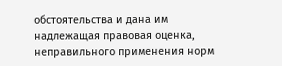обстоятельства и дана им надлежащая правовая оценка, неправильного применения норм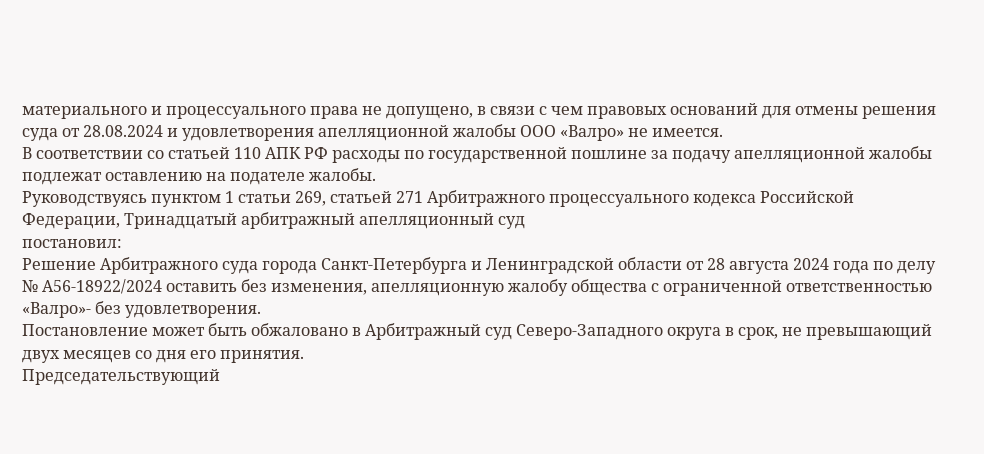материального и процессуального права не допущено, в связи с чем правовых оснований для отмены решения суда от 28.08.2024 и удовлетворения апелляционной жалобы ООО «Валро» не имеется.
В соответствии со статьей 110 АПК РФ расходы по государственной пошлине за подачу апелляционной жалобы подлежат оставлению на подателе жалобы.
Руководствуясь пунктом 1 статьи 269, статьей 271 Арбитражного процессуального кодекса Российской Федерации, Тринадцатый арбитражный апелляционный суд
постановил:
Решение Арбитражного суда города Санкт-Петербурга и Ленинградской области от 28 августа 2024 года по делу № А56-18922/2024 оставить без изменения, апелляционную жалобу общества с ограниченной ответственностью «Валро»- без удовлетворения.
Постановление может быть обжаловано в Арбитражный суд Северо-Западного округа в срок, не превышающий двух месяцев со дня его принятия.
Председательствующий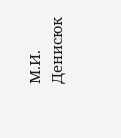М.И. Денисюк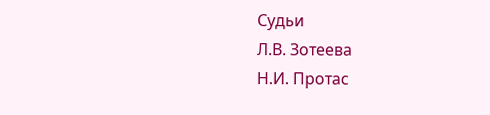Судьи
Л.В. Зотеева
Н.И. Протас